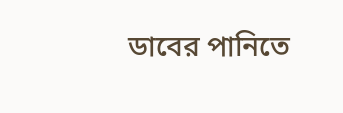ডাবের পানিতে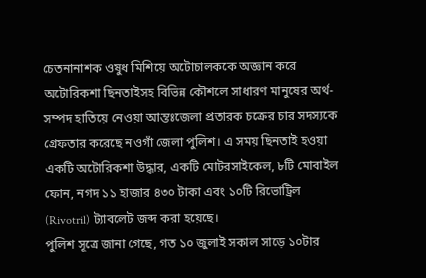চেতনানাশক ওষুধ মিশিয়ে অটোচালককে অজ্ঞান করে অটোরিকশা ছিনতাইসহ বিভিন্ন কৌশলে সাধারণ মানুষের অর্থ-সম্পদ হাতিয়ে নেওয়া আন্তঃজেলা প্রতারক চক্রের চার সদস্যকে গ্রেফতার করেছে নওগাঁ জেলা পুলিশ। এ সময় ছিনতাই হওয়া একটি অটোরিকশা উদ্ধার, একটি মোটরসাইকেল, ৮টি মোবাইল ফোন, নগদ ১১ হাজার ৪৩০ টাকা এবং ১০টি রিভোট্রিল (Rivotril) ট্যাবলেট জব্দ করা হয়েছে।
পুলিশ সূত্রে জানা গেছে, গত ১০ জুলাই সকাল সাড়ে ১০টার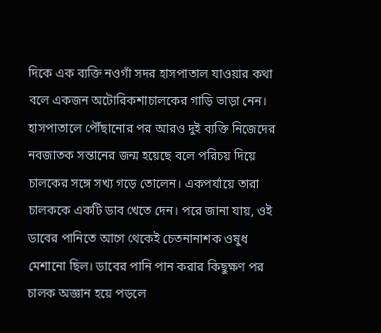দিকে এক ব্যক্তি নওগাঁ সদর হাসপাতাল যাওয়ার কথা বলে একজন অটোরিকশাচালকের গাড়ি ভাড়া নেন। হাসপাতালে পৌঁছানোর পর আরও দুই ব্যক্তি নিজেদের নবজাতক সন্তানের জন্ম হয়েছে বলে পরিচয় দিয়ে চালকের সঙ্গে সখ্য গড়ে তোলেন। একপর্যায়ে তারা চালককে একটি ডাব খেতে দেন। পরে জানা যায়, ওই ডাবের পানিতে আগে থেকেই চেতনানাশক ওষুধ মেশানো ছিল। ডাবের পানি পান করার কিছুক্ষণ পর চালক অজ্ঞান হয়ে পড়লে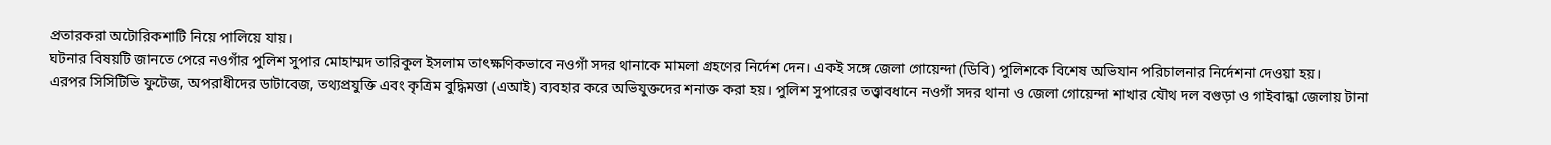প্রতারকরা অটোরিকশাটি নিয়ে পালিয়ে যায়।
ঘটনার বিষয়টি জানতে পেরে নওগাঁর পুলিশ সুপার মোহাম্মদ তারিকুল ইসলাম তাৎক্ষণিকভাবে নওগাঁ সদর থানাকে মামলা গ্রহণের নির্দেশ দেন। একই সঙ্গে জেলা গোয়েন্দা (ডিবি) পুলিশকে বিশেষ অভিযান পরিচালনার নির্দেশনা দেওয়া হয়।
এরপর সিসিটিভি ফুটেজ, অপরাধীদের ডাটাবেজ, তথ্যপ্রযুক্তি এবং কৃত্রিম বুদ্ধিমত্তা (এআই) ব্যবহার করে অভিযুক্তদের শনাক্ত করা হয়। পুলিশ সুপারের তত্ত্বাবধানে নওগাঁ সদর থানা ও জেলা গোয়েন্দা শাখার যৌথ দল বগুড়া ও গাইবান্ধা জেলায় টানা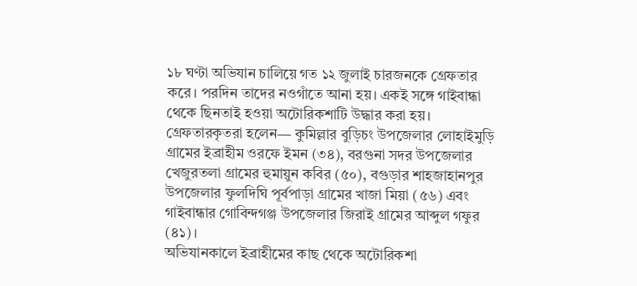১৮ ঘণ্টা অভিযান চালিয়ে গত ১২ জুলাই চারজনকে গ্রেফতার করে। পরদিন তাদের নওগাঁতে আনা হয়। একই সঙ্গে গাইবান্ধা থেকে ছিনতাই হওয়া অটোরিকশাটি উদ্ধার করা হয়।
গ্রেফতারকৃতরা হলেন— কুমিল্লার বুড়িচং উপজেলার লোহাইমুড়ি গ্রামের ইব্রাহীম ওরফে ইমন (৩৪), বরগুনা সদর উপজেলার খেজুরতলা গ্রামের হুমায়ুন কবির (৫০), বগুড়ার শাহজাহানপুর উপজেলার ফুলদিঘি পূর্বপাড়া গ্রামের খাজা মিয়া (৫৬) এবং গাইবান্ধার গোবিন্দগঞ্জ উপজেলার জিরাই গ্রামের আব্দুল গফুর (৪১)।
অভিযানকালে ইব্রাহীমের কাছ থেকে অটোরিকশা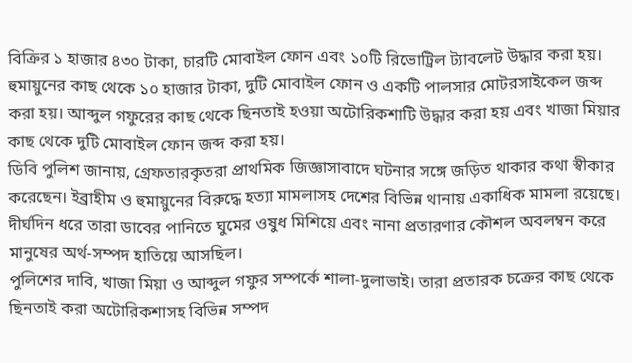বিক্রির ১ হাজার ৪৩০ টাকা, চারটি মোবাইল ফোন এবং ১০টি রিভোট্রিল ট্যাবলেট উদ্ধার করা হয়। হুমায়ুনের কাছ থেকে ১০ হাজার টাকা, দুটি মোবাইল ফোন ও একটি পালসার মোটরসাইকেল জব্দ করা হয়। আব্দুল গফুরের কাছ থেকে ছিনতাই হওয়া অটোরিকশাটি উদ্ধার করা হয় এবং খাজা মিয়ার কাছ থেকে দুটি মোবাইল ফোন জব্দ করা হয়।
ডিবি পুলিশ জানায়, গ্রেফতারকৃতরা প্রাথমিক জিজ্ঞাসাবাদে ঘটনার সঙ্গে জড়িত থাকার কথা স্বীকার করেছেন। ইব্রাহীম ও হুমায়ুনের বিরুদ্ধে হত্যা মামলাসহ দেশের বিভিন্ন থানায় একাধিক মামলা রয়েছে। দীর্ঘদিন ধরে তারা ডাবের পানিতে ঘুমের ওষুধ মিশিয়ে এবং নানা প্রতারণার কৌশল অবলম্বন করে মানুষের অর্থ-সম্পদ হাতিয়ে আসছিল।
পুলিশের দাবি, খাজা মিয়া ও আব্দুল গফুর সম্পর্কে শালা-দুলাভাই। তারা প্রতারক চক্রের কাছ থেকে ছিনতাই করা অটোরিকশাসহ বিভিন্ন সম্পদ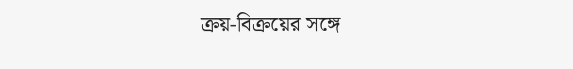ক্রয়-বিক্রয়ের সঙ্গে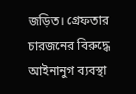জড়িত। গ্রেফতার চারজনের বিরুদ্ধে আইনানুগ ব্যবস্থা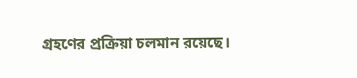গ্রহণের প্রক্রিয়া চলমান রয়েছে।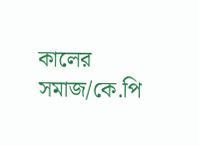কালের সমাজ/কে.পি